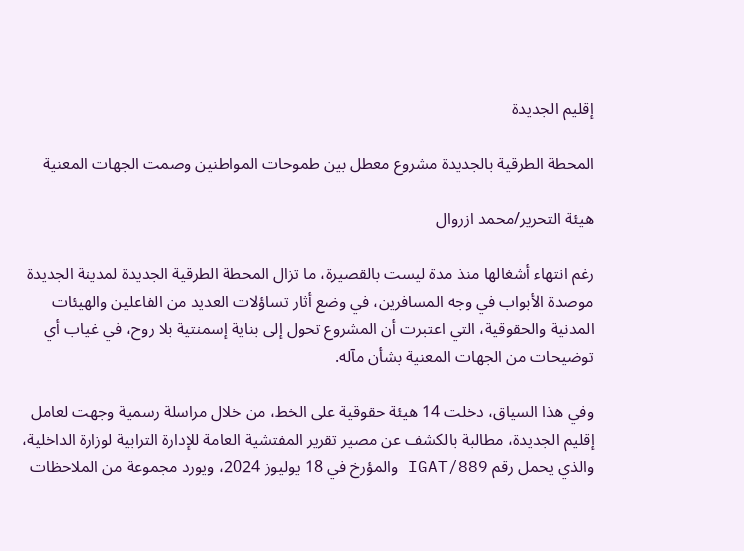إقليم الجديدة

المحطة الطرقية بالجديدة مشروع معطل بين طموحات المواطنين وصمت الجهات المعنية

هيئة التحرير/محمد ازروال

رغم انتهاء أشغالها منذ مدة ليست بالقصيرة، ما تزال المحطة الطرقية الجديدة لمدينة الجديدة موصدة الأبواب في وجه المسافرين، في وضع أثار تساؤلات العديد من الفاعلين والهيئات المدنية والحقوقية، التي اعتبرت أن المشروع تحول إلى بناية إسمنتية بلا روح، في غياب أي توضيحات من الجهات المعنية بشأن مآله.

وفي هذا السياق، دخلت 14 هيئة حقوقية على الخط، من خلال مراسلة رسمية وجهت لعامل إقليم الجديدة، مطالبة بالكشف عن مصير تقرير المفتشية العامة للإدارة الترابية لوزارة الداخلية، والذي يحمل رقم 889/IGAT والمؤرخ في 18 يوليوز 2024، ويورد مجموعة من الملاحظات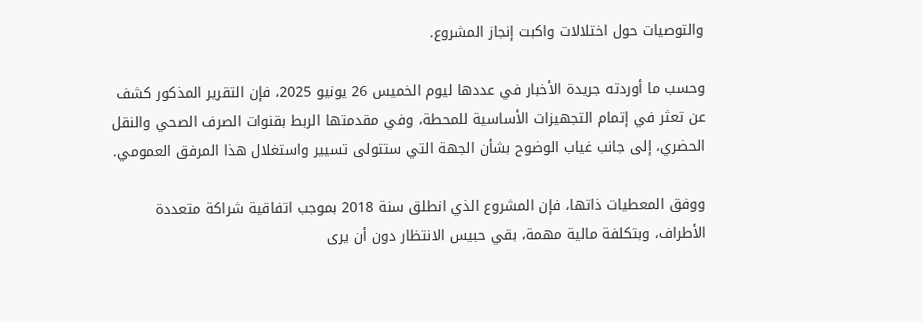والتوصيات حول اختلالات واكبت إنجاز المشروع.

وحسب ما أوردته جريدة الأخبار في عددها ليوم الخميس 26 يونيو 2025، فإن التقرير المذكور كشف عن تعثر في إتمام التجهيزات الأساسية للمحطة، وفي مقدمتها الربط بقنوات الصرف الصحي والنقل الحضري، إلى جانب غياب الوضوح بشأن الجهة التي ستتولى تسيير واستغلال هذا المرفق العمومي.

ووفق المعطيات ذاتها، فإن المشروع الذي انطلق سنة 2018 بموجب اتفاقية شراكة متعددة الأطراف، وبتكلفة مالية مهمة، بقي حبيس الانتظار دون أن يرى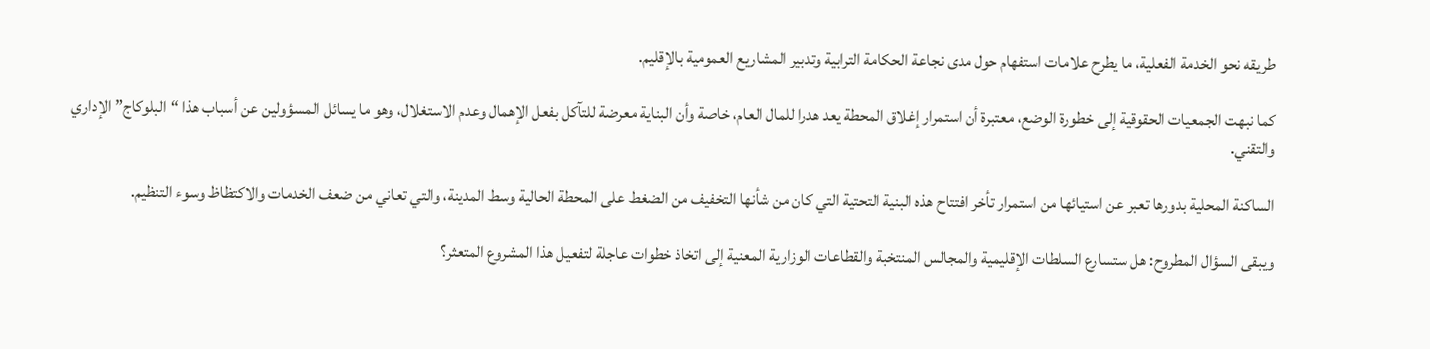طريقه نحو الخدمة الفعلية، ما يطرح علامات استفهام حول مدى نجاعة الحكامة الترابية وتدبير المشاريع العمومية بالإقليم.

كما نبهت الجمعيات الحقوقية إلى خطورة الوضع، معتبرة أن استمرار إغلاق المحطة يعد هدرا للمال العام، خاصة وأن البناية معرضة للتآكل بفعل الإهمال وعدم الاستغلال، وهو ما يسائل المسؤولين عن أسباب هذا “البلوكاج” الإداري والتقني.

الساكنة المحلية بدورها تعبر عن استيائها من استمرار تأخر افتتاح هذه البنية التحتية التي كان من شأنها التخفيف من الضغط على المحطة الحالية وسط المدينة، والتي تعاني من ضعف الخدمات والاكتظاظ وسوء التنظيم.

ويبقى السؤال المطروح: هل ستسارع السلطات الإقليمية والمجالس المنتخبة والقطاعات الوزارية المعنية إلى اتخاذ خطوات عاجلة لتفعيل هذا المشروع المتعثر؟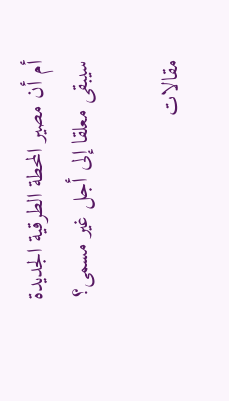أم أن مصير المحطة الطرقية الجديدة سيبقى معلقا إلى أجل غير مسمى؟

مقالات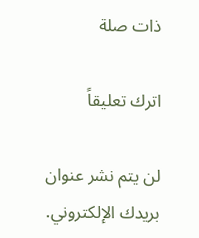ذات صلة

اترك تعليقاً

لن يتم نشر عنوان بريدك الإلكتروني.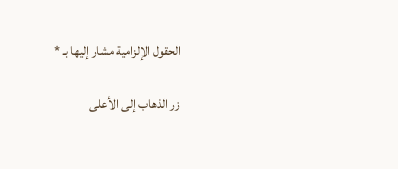الحقول الإلزامية مشار إليها بـ *

زر الذهاب إلى الأعلى